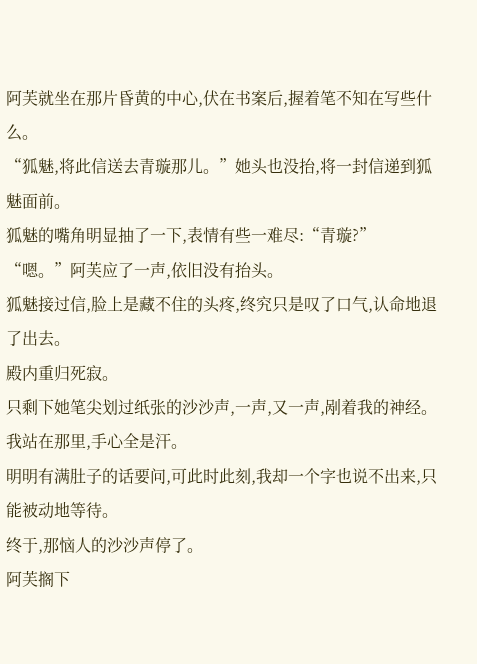阿芙就坐在那片昏黄的中心,伏在书案后,握着笔不知在写些什么。
“狐魅,将此信送去青璇那儿。”她头也没抬,将一封信递到狐魅面前。
狐魅的嘴角明显抽了一下,表情有些一难尽:“青璇?”
“嗯。”阿芙应了一声,依旧没有抬头。
狐魅接过信,脸上是藏不住的头疼,终究只是叹了口气,认命地退了出去。
殿内重归死寂。
只剩下她笔尖划过纸张的沙沙声,一声,又一声,剐着我的神经。
我站在那里,手心全是汗。
明明有满肚子的话要问,可此时此刻,我却一个字也说不出来,只能被动地等待。
终于,那恼人的沙沙声停了。
阿芙搁下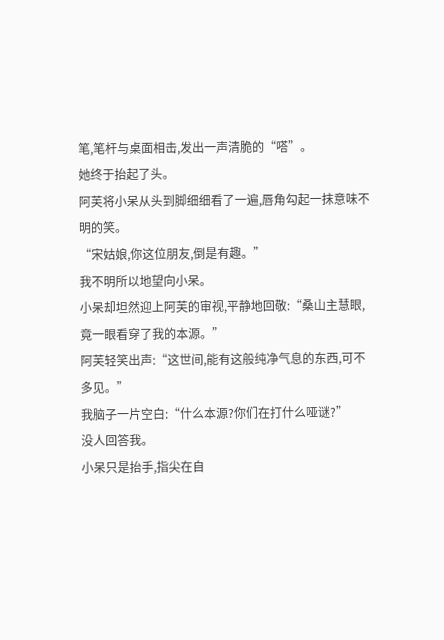笔,笔杆与桌面相击,发出一声清脆的“嗒”。
她终于抬起了头。
阿芙将小呆从头到脚细细看了一遍,唇角勾起一抹意味不明的笑。
“宋姑娘,你这位朋友,倒是有趣。”
我不明所以地望向小呆。
小呆却坦然迎上阿芙的审视,平静地回敬:“桑山主慧眼,竟一眼看穿了我的本源。”
阿芙轻笑出声:“这世间,能有这般纯净气息的东西,可不多见。”
我脑子一片空白:“什么本源?你们在打什么哑谜?”
没人回答我。
小呆只是抬手,指尖在自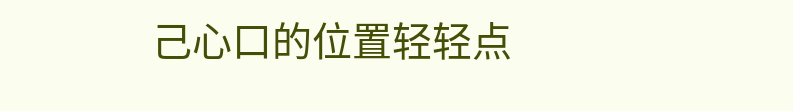己心口的位置轻轻点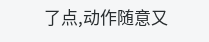了点,动作随意又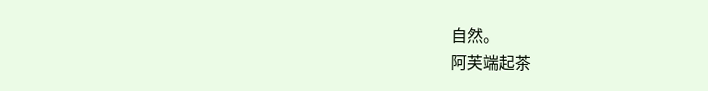自然。
阿芙端起茶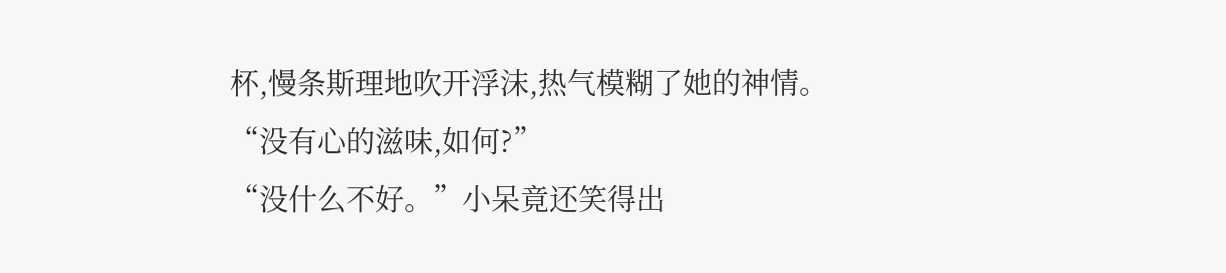杯,慢条斯理地吹开浮沫,热气模糊了她的神情。
“没有心的滋味,如何?”
“没什么不好。”小呆竟还笑得出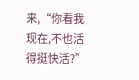来,“你看我现在,不也活得挺快活?”